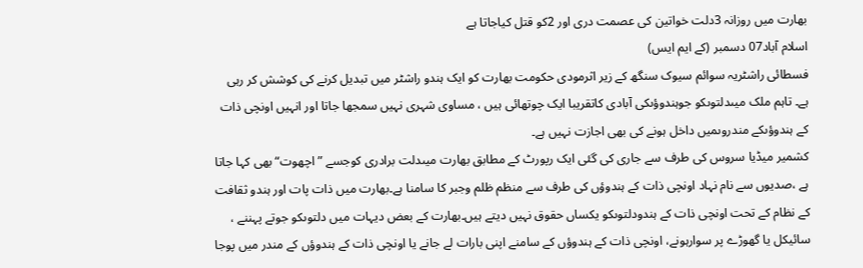بھارت میں روزانہ 3دلت خواتین کی عصمت دری اور 2کو قتل کیاجاتا ہے
اسلام آباد07 دسمبر (کے ایم ایس)
فسطائی راشٹریہ سوائم سیوک سنگھ کے زیر اثرمودی حکومت بھارت کو ایک ہندو راشٹر میں تبدیل کرنے کی کوشش کر رہی ہے۔ تاہم ملک میںدلتوںکو جوہندوؤںکی آبادی کاتقریبا ایک چوتھائی ہیں ، مساوی شہری نہیں سمجھا جاتا اور انہیں اونچی ذات کے ہندوؤںکے مندروںمیں داخل ہونے کی بھی اجازت نہیں ہے۔
کشمیر میڈیا سروس کی طرف سے جاری کی گئی ایک رپورٹ کے مطابق بھارت میںدلت برادری کوجسے ”اچھوت“بھی کہا جاتا ہے ،صدیوں سے نام نہاد اونچی ذات کے ہندوؤں کی طرف سے منظم ظلم وجبر کا سامنا ہے۔بھارت میں ذات پات اور ہندو ثقافت کے نظام کے تحت اونچی ذات کے ہندودلتوںکو یکساں حقوق نہیں دیتے ہیں۔بھارت کے بعض دیہات میں دلتوںکو جوتے پہننے ، سائیکل یا گھوڑے پر سوارہونے، اونچی ذات کے ہندوؤں کے سامنے اپنی بارات لے جانے یا اونچی ذات کے ہندوؤں کے مندر میں پوجا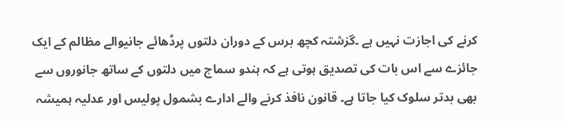کرنے کی اجازت نہیں ہے ۔گزشتہ کچھ برس کے دوران دلتوں پرڈھائے جانیوالے مظالم کے ایک جائزے سے اس بات کی تصدیق ہوتی ہے کہ ہندو سماج میں دلتوں کے ساتھ جانوروں سے بھی بدتر سلوک کیا جاتا ہے۔ قانون نافذ کرنے والے ادارے بشمول پولیس اور عدلیہ ہمیشہ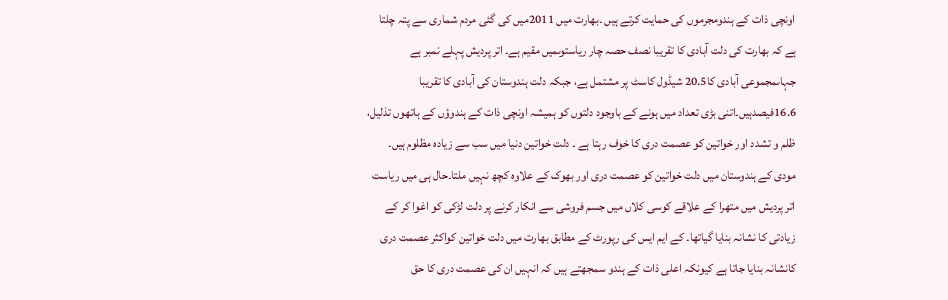اونچی ذات کے ہندومجرموں کی حمایت کرتے ہیں ۔بھارت میں 2011میں کی گئی مردم شماری سے پتہ چلتا ہے کہ بھارت کی دلت آبادی کا تقریبا نصف حصہ چار ریاستوںمیں مقیم ہے۔ اتر پردیش پہلے نمبر ہے جہاںمجموعی آبادی کا20.5 شیڈول کاسٹ پر مشتمل ہے، جبکہ دلت ہندوستان کی آبادی کا تقریبا 16.6فیصدہیں۔اتنی بڑی تعداد میں ہونے کے باوجود دلتوں کو ہمیشہ اونچی ذات کے ہندوؤں کے ہاتھوں تذلیل، ظلم و تشدد اور خواتین کو عصمت دری کا خوف رہتا ہے ۔ دلت خواتین دنیا میں سب سے زیادہ مظلوم ہیں۔ مودی کے ہندوستان میں دلت خواتین کو عصمت دری اور بھوک کے علاوہ کچھ نہیں ملتا۔حال ہی میں ریاست اتر پردیش میں متھرا کے علاقے کوسی کلاں میں جسم فروشی سے انکار کرنے پر دلت لڑکی کو اغوا کر کے زیادتی کا نشانہ بنایا گیاتھا۔ کے ایم ایس کی رپورٹ کے مطابق بھارت میں دلت خواتین کواکثر عصمت دری کانشانہ بنایا جاتا ہے کیونکہ اعلی ذات کے ہندو سمجھتے ہیں کہ انہیں ان کی عصمت دری کا حق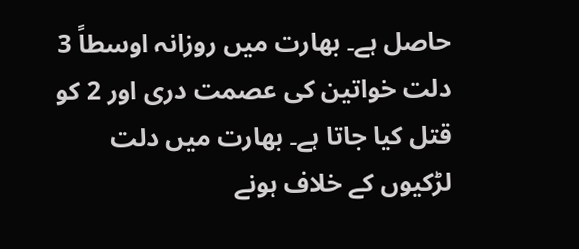حاصل ہے۔ بھارت میں روزانہ اوسطاً 3 دلت خواتین کی عصمت دری اور 2 کو قتل کیا جاتا ہے۔ بھارت میں دلت لڑکیوں کے خلاف ہونے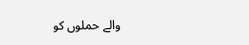والے حملوں کو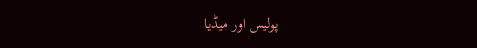پولیس اور میڈیا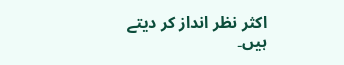اکثر نظر انداز کر دیتے ہیں۔